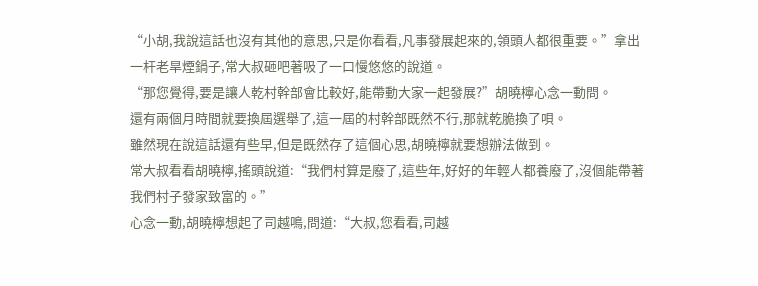“小胡,我說這話也沒有其他的意思,只是你看看,凡事發展起來的,領頭人都很重要。”拿出一杆老旱煙鍋子,常大叔砸吧著吸了一口慢悠悠的說道。
“那您覺得,要是讓人乾村幹部會比較好,能帶動大家一起發展?”胡曉檸心念一動問。
還有兩個月時間就要換屆選舉了,這一屆的村幹部既然不行,那就乾脆換了唄。
雖然現在說這話還有些早,但是既然存了這個心思,胡曉檸就要想辦法做到。
常大叔看看胡曉檸,搖頭說道:“我們村算是廢了,這些年,好好的年輕人都養廢了,沒個能帶著我們村子發家致富的。”
心念一動,胡曉檸想起了司越鳴,問道:“大叔,您看看,司越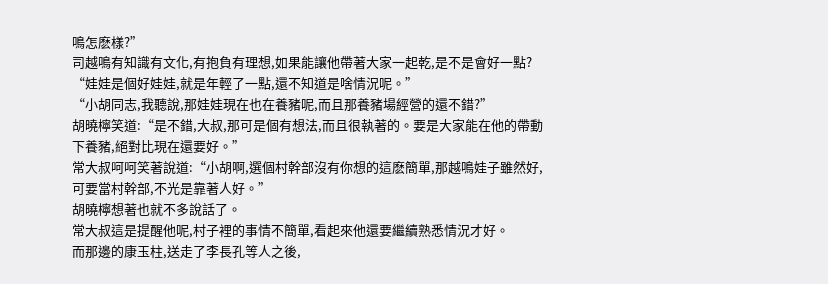鳴怎麽樣?”
司越鳴有知識有文化,有抱負有理想,如果能讓他帶著大家一起乾,是不是會好一點?
“娃娃是個好娃娃,就是年輕了一點,還不知道是啥情況呢。”
“小胡同志,我聽說,那娃娃現在也在養豬呢,而且那養豬場經營的還不錯?”
胡曉檸笑道:“是不錯,大叔,那可是個有想法,而且很執著的。要是大家能在他的帶動下養豬,絕對比現在還要好。”
常大叔呵呵笑著說道:“小胡啊,選個村幹部沒有你想的這麽簡單,那越鳴娃子雖然好,可要當村幹部,不光是靠著人好。”
胡曉檸想著也就不多說話了。
常大叔這是提醒他呢,村子裡的事情不簡單,看起來他還要繼續熟悉情況才好。
而那邊的康玉柱,送走了李長孔等人之後,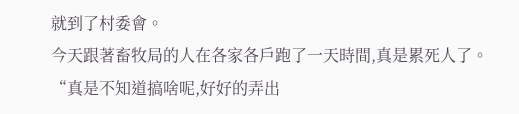就到了村委會。
今天跟著畜牧局的人在各家各戶跑了一天時間,真是累死人了。
“真是不知道搞啥呢,好好的弄出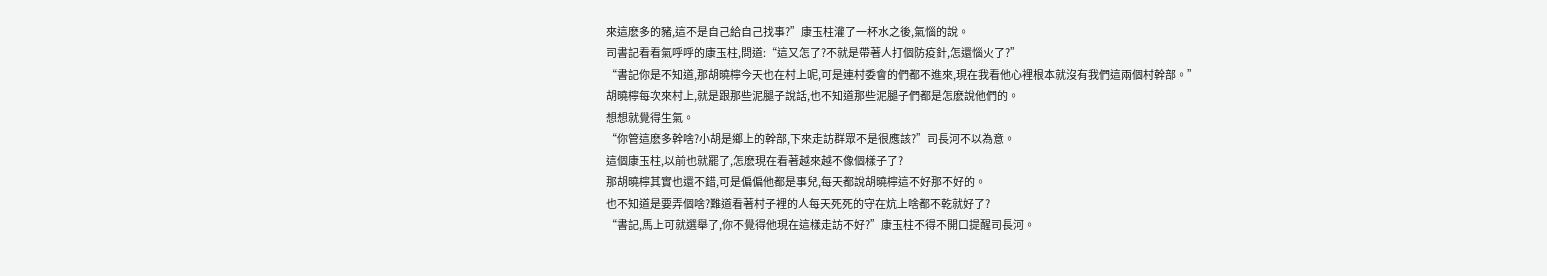來這麽多的豬,這不是自己給自己找事?”康玉柱灌了一杯水之後,氣惱的說。
司書記看看氣呼呼的康玉柱,問道:“這又怎了?不就是帶著人打個防疫針,怎還惱火了?”
“書記你是不知道,那胡曉檸今天也在村上呢,可是連村委會的們都不進來,現在我看他心裡根本就沒有我們這兩個村幹部。”
胡曉檸每次來村上,就是跟那些泥腿子說話,也不知道那些泥腿子們都是怎麽說他們的。
想想就覺得生氣。
“你管這麽多幹啥?小胡是鄉上的幹部,下來走訪群眾不是很應該?”司長河不以為意。
這個康玉柱,以前也就罷了,怎麽現在看著越來越不像個樣子了?
那胡曉檸其實也還不錯,可是偏偏他都是事兒,每天都說胡曉檸這不好那不好的。
也不知道是要弄個啥?難道看著村子裡的人每天死死的守在炕上啥都不乾就好了?
“書記,馬上可就選舉了,你不覺得他現在這樣走訪不好?”康玉柱不得不開口提醒司長河。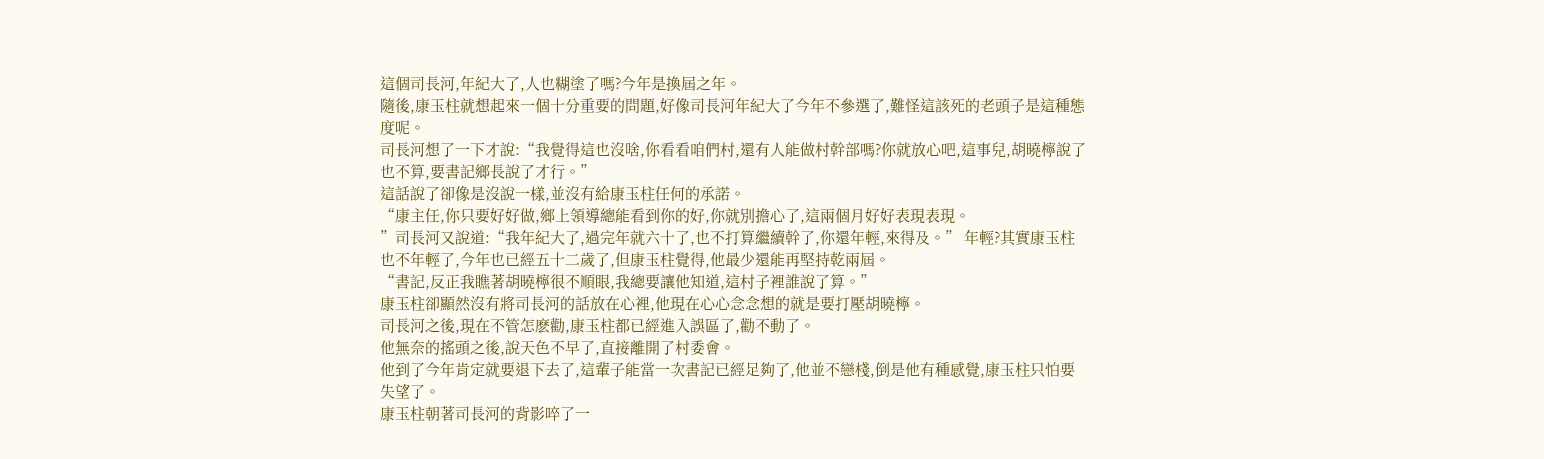這個司長河,年紀大了,人也糊塗了嗎?今年是換屆之年。
隨後,康玉柱就想起來一個十分重要的問題,好像司長河年紀大了今年不參選了,難怪這該死的老頭子是這種態度呢。
司長河想了一下才說:“我覺得這也沒啥,你看看咱們村,還有人能做村幹部嗎?你就放心吧,這事兒,胡曉檸說了也不算,要書記鄉長說了才行。”
這話說了卻像是沒說一樣,並沒有給康玉柱任何的承諾。
“康主任,你只要好好做,鄉上領導總能看到你的好,你就別擔心了,這兩個月好好表現表現。
”司長河又說道:“我年紀大了,過完年就六十了,也不打算繼續幹了,你還年輕,來得及。” 年輕?其實康玉柱也不年輕了,今年也已經五十二歲了,但康玉柱覺得,他最少還能再堅持乾兩屆。
“書記,反正我瞧著胡曉檸很不順眼,我總要讓他知道,這村子裡誰說了算。”
康玉柱卻顯然沒有將司長河的話放在心裡,他現在心心念念想的就是要打壓胡曉檸。
司長河之後,現在不管怎麽勸,康玉柱都已經進入誤區了,勸不動了。
他無奈的搖頭之後,說天色不早了,直接離開了村委會。
他到了今年肯定就要退下去了,這輩子能當一次書記已經足夠了,他並不戀棧,倒是他有種感覺,康玉柱只怕要失望了。
康玉柱朝著司長河的背影啐了一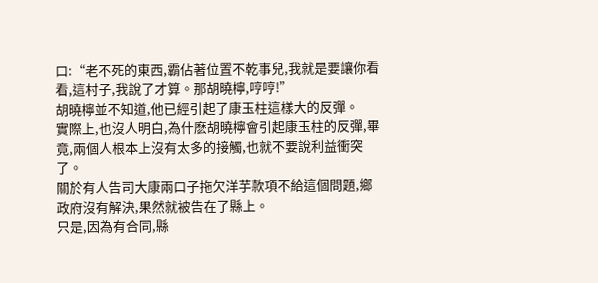口:“老不死的東西,霸佔著位置不乾事兒,我就是要讓你看看,這村子,我說了才算。那胡曉檸,哼哼!”
胡曉檸並不知道,他已經引起了康玉柱這樣大的反彈。
實際上,也沒人明白,為什麽胡曉檸會引起康玉柱的反彈,畢竟,兩個人根本上沒有太多的接觸,也就不要說利益衝突了。
關於有人告司大康兩口子拖欠洋芋款項不給這個問題,鄉政府沒有解決,果然就被告在了縣上。
只是,因為有合同,縣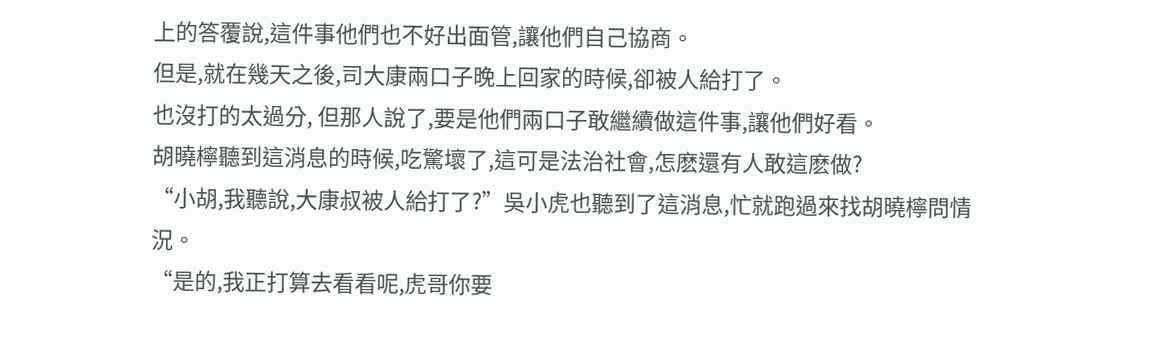上的答覆說,這件事他們也不好出面管,讓他們自己協商。
但是,就在幾天之後,司大康兩口子晚上回家的時候,卻被人給打了。
也沒打的太過分, 但那人說了,要是他們兩口子敢繼續做這件事,讓他們好看。
胡曉檸聽到這消息的時候,吃驚壞了,這可是法治社會,怎麽還有人敢這麽做?
“小胡,我聽說,大康叔被人給打了?”吳小虎也聽到了這消息,忙就跑過來找胡曉檸問情況。
“是的,我正打算去看看呢,虎哥你要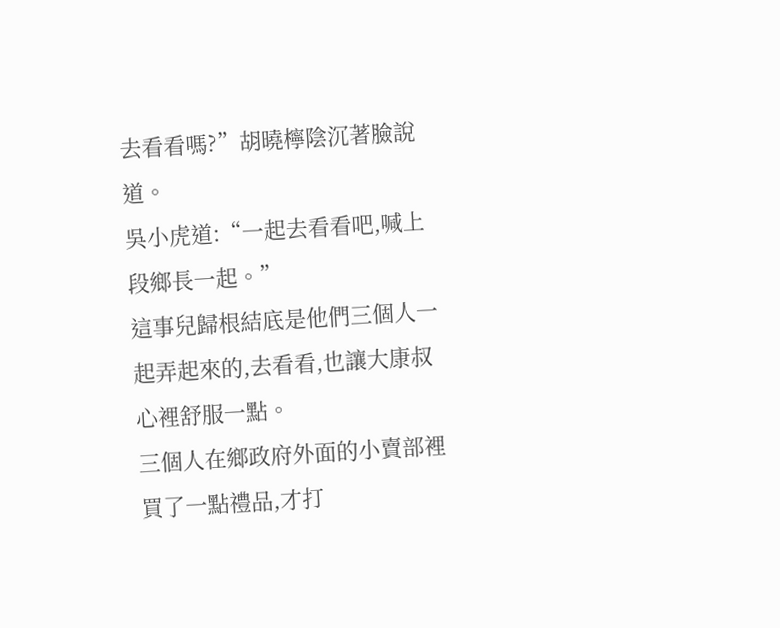去看看嗎?”胡曉檸陰沉著臉說道。
吳小虎道:“一起去看看吧,喊上段鄉長一起。”
這事兒歸根結底是他們三個人一起弄起來的,去看看,也讓大康叔心裡舒服一點。
三個人在鄉政府外面的小賣部裡買了一點禮品,才打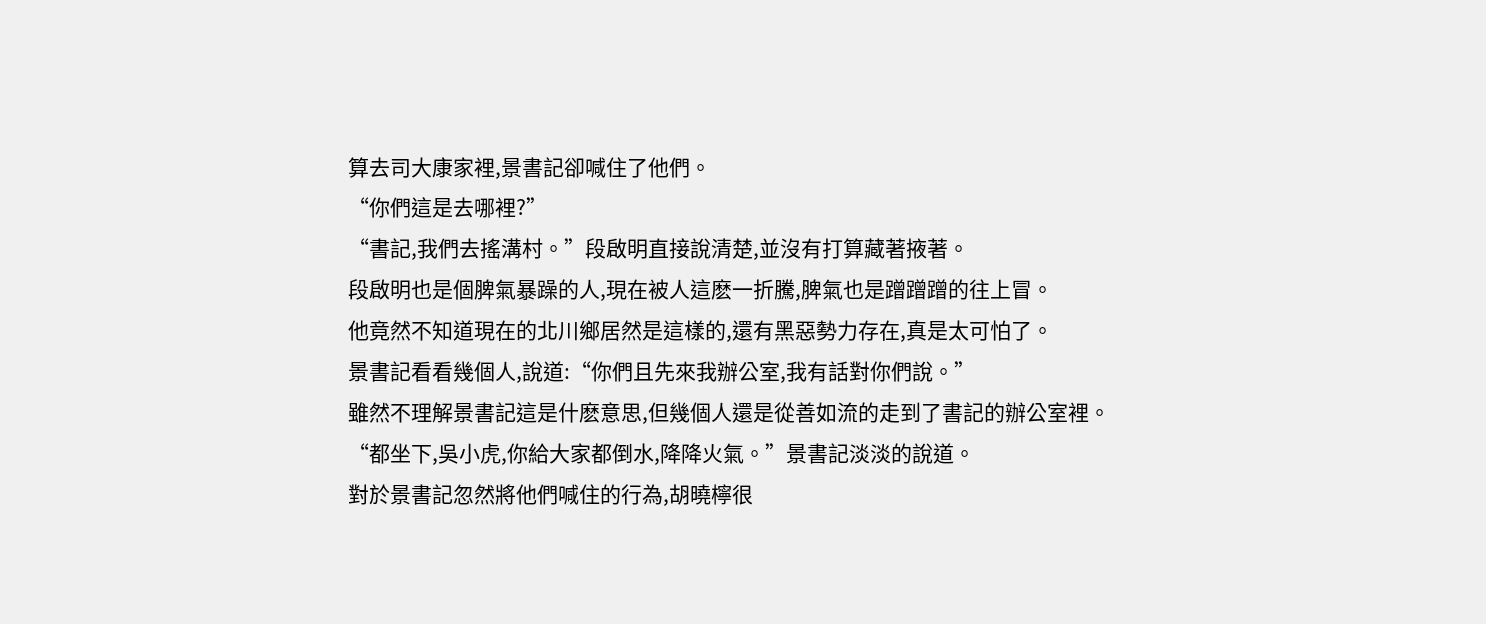算去司大康家裡,景書記卻喊住了他們。
“你們這是去哪裡?”
“書記,我們去搖溝村。”段啟明直接說清楚,並沒有打算藏著掖著。
段啟明也是個脾氣暴躁的人,現在被人這麽一折騰,脾氣也是蹭蹭蹭的往上冒。
他竟然不知道現在的北川鄉居然是這樣的,還有黑惡勢力存在,真是太可怕了。
景書記看看幾個人,說道:“你們且先來我辦公室,我有話對你們說。”
雖然不理解景書記這是什麽意思,但幾個人還是從善如流的走到了書記的辦公室裡。
“都坐下,吳小虎,你給大家都倒水,降降火氣。”景書記淡淡的說道。
對於景書記忽然將他們喊住的行為,胡曉檸很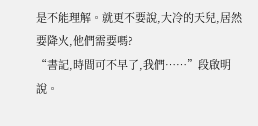是不能理解。就更不要說,大冷的天兒,居然要降火,他們需要嗎?
“書記,時間可不早了,我們……”段啟明說。